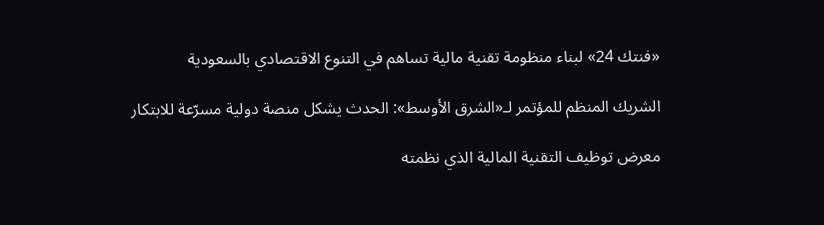«فنتك 24» لبناء منظومة تقنية مالية تساهم في التنوع الاقتصادي بالسعودية

الشريك المنظم للمؤتمر لـ«الشرق الأوسط»: الحدث يشكل منصة دولية مسرّعة للابتكار

معرض توظيف التقنية المالية الذي نظمته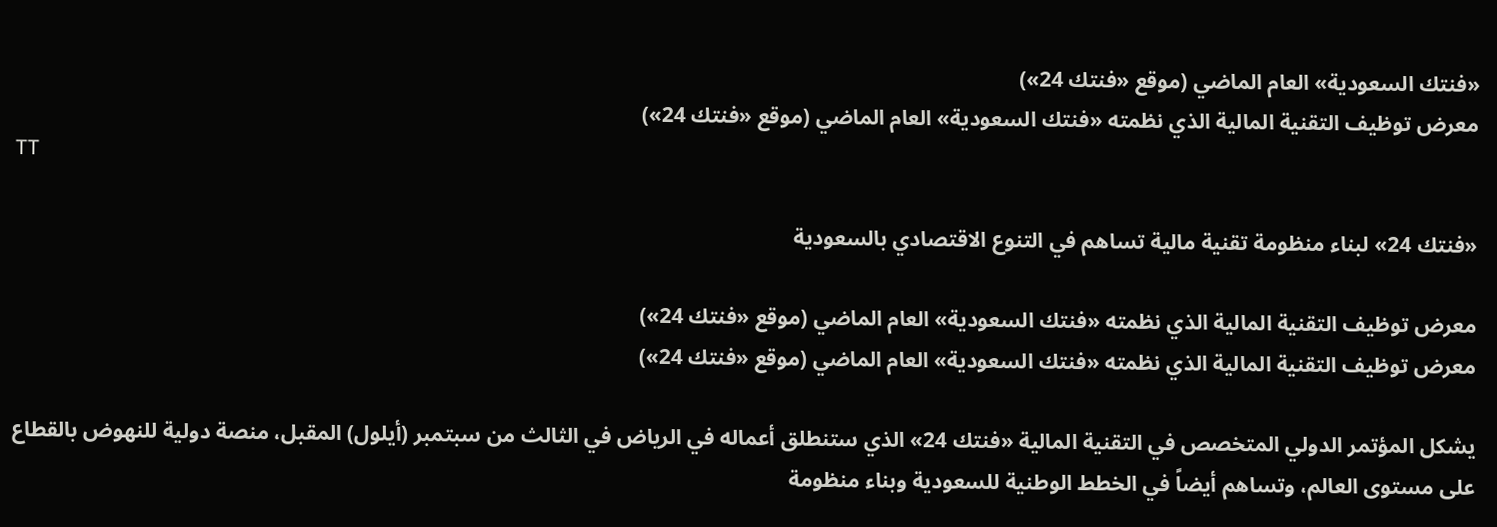«فنتك السعودية» العام الماضي (موقع «فنتك 24»)
معرض توظيف التقنية المالية الذي نظمته «فنتك السعودية» العام الماضي (موقع «فنتك 24»)
TT

«فنتك 24» لبناء منظومة تقنية مالية تساهم في التنوع الاقتصادي بالسعودية

معرض توظيف التقنية المالية الذي نظمته «فنتك السعودية» العام الماضي (موقع «فنتك 24»)
معرض توظيف التقنية المالية الذي نظمته «فنتك السعودية» العام الماضي (موقع «فنتك 24»)

يشكل المؤتمر الدولي المتخصص في التقنية المالية «فنتك 24» الذي ستنطلق أعماله في الرياض في الثالث من سبتمبر (أيلول) المقبل، منصة دولية للنهوض بالقطاع على مستوى العالم، وتساهم أيضاً في الخطط الوطنية للسعودية وبناء منظومة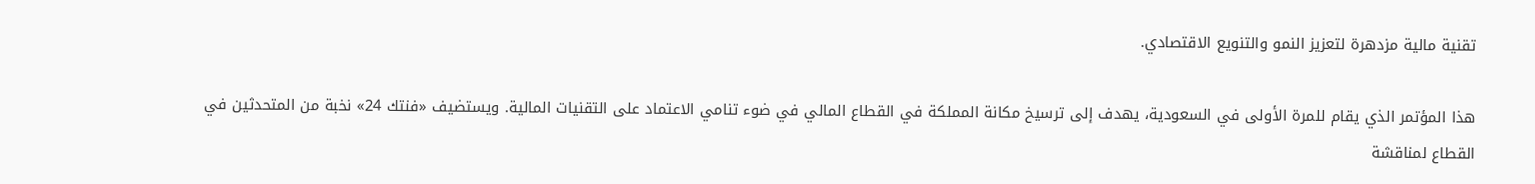تقنية مالية مزدهرة لتعزيز النمو والتنويع الاقتصادي.

هذا المؤتمر الذي يقام للمرة الأولى في السعودية، يهدف إلى ترسيخ مكانة المملكة في القطاع المالي في ضوء تنامي الاعتماد على التقنيات المالية. ويستضيف «فنتك 24» نخبة من المتحدثين في القطاع لمناقشة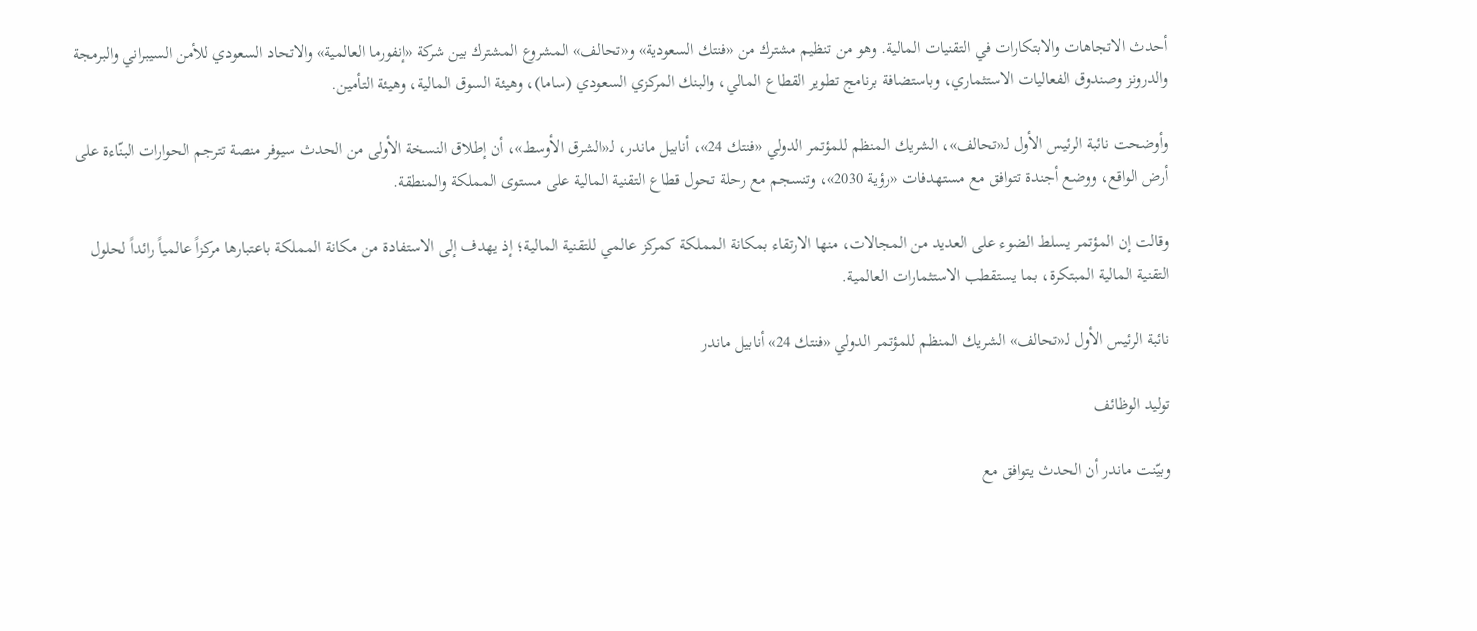أحدث الاتجاهات والابتكارات في التقنيات المالية. وهو من تنظيم مشترك من «فنتك السعودية» و«تحالف» المشروع المشترك بين شركة «إنفورما العالمية» والاتحاد السعودي للأمن السيبراني والبرمجة والدرونز وصندوق الفعاليات الاستثماري، وباستضافة برنامج تطوير القطاع المالي، والبنك المركزي السعودي (ساما)، وهيئة السوق المالية، وهيئة التأمين.

وأوضحت نائبة الرئيس الأول لـ«تحالف»، الشريك المنظم للمؤتمر الدولي «فنتك 24»، أنابيل ماندر، لـ«الشرق الأوسط»، أن إطلاق النسخة الأولى من الحدث سيوفر منصة تترجم الحوارات البنّاءة على أرض الواقع، ووضع أجندة تتوافق مع مستهدفات «رؤية 2030»، وتنسجم مع رحلة تحول قطاع التقنية المالية على مستوى المملكة والمنطقة.

وقالت إن المؤتمر يسلط الضوء على العديد من المجالات، منها الارتقاء بمكانة المملكة كمركز عالمي للتقنية المالية؛ إذ يهدف إلى الاستفادة من مكانة المملكة باعتبارها مركزاً عالمياً رائداً لحلول التقنية المالية المبتكرة، بما يستقطب الاستثمارات العالمية.

نائبة الرئيس الأول لـ«تحالف» الشريك المنظم للمؤتمر الدولي «فنتك 24» أنابيل ماندر

توليد الوظائف

وبيّنت ماندر أن الحدث يتوافق مع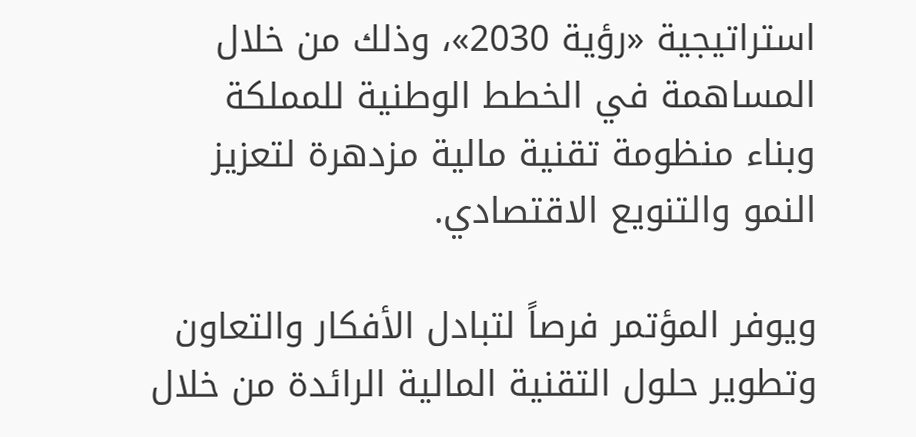استراتيجية «رؤية 2030»، وذلك من خلال المساهمة في الخطط الوطنية للمملكة وبناء منظومة تقنية مالية مزدهرة لتعزيز النمو والتنويع الاقتصادي.

ويوفر المؤتمر فرصاً لتبادل الأفكار والتعاون وتطوير حلول التقنية المالية الرائدة من خلال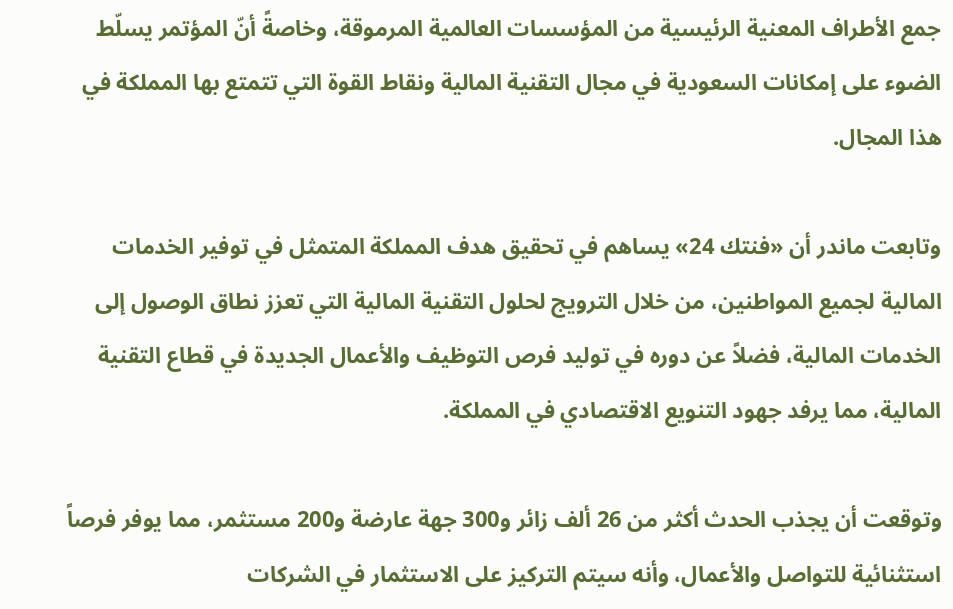جمع الأطراف المعنية الرئيسية من المؤسسات العالمية المرموقة، وخاصةً أنّ المؤتمر يسلّط الضوء على إمكانات السعودية في مجال التقنية المالية ونقاط القوة التي تتمتع بها المملكة في هذا المجال.

وتابعت ماندر أن «فنتك 24» يساهم في تحقيق هدف المملكة المتمثل في توفير الخدمات المالية لجميع المواطنين، من خلال الترويج لحلول التقنية المالية التي تعزز نطاق الوصول إلى الخدمات المالية، فضلاً عن دوره في توليد فرص التوظيف والأعمال الجديدة في قطاع التقنية المالية، مما يرفد جهود التنويع الاقتصادي في المملكة.

وتوقعت أن يجذب الحدث أكثر من 26 ألف زائر و300 جهة عارضة و200 مستثمر، مما يوفر فرصاً استثنائية للتواصل والأعمال، وأنه سيتم التركيز على الاستثمار في الشركات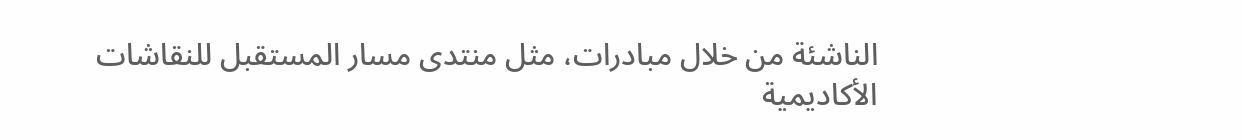الناشئة من خلال مبادرات، مثل منتدى مسار المستقبل للنقاشات الأكاديمية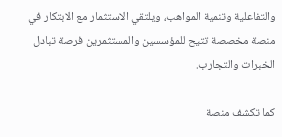والتفاعلية وتنمية المواهب، ويلتقي الاستثمار مع الابتكار في منصة مخصصة تتيح للمؤسسين والمستثمرين فرصة تبادل الخبرات والتجارب.

كما تكشف منصة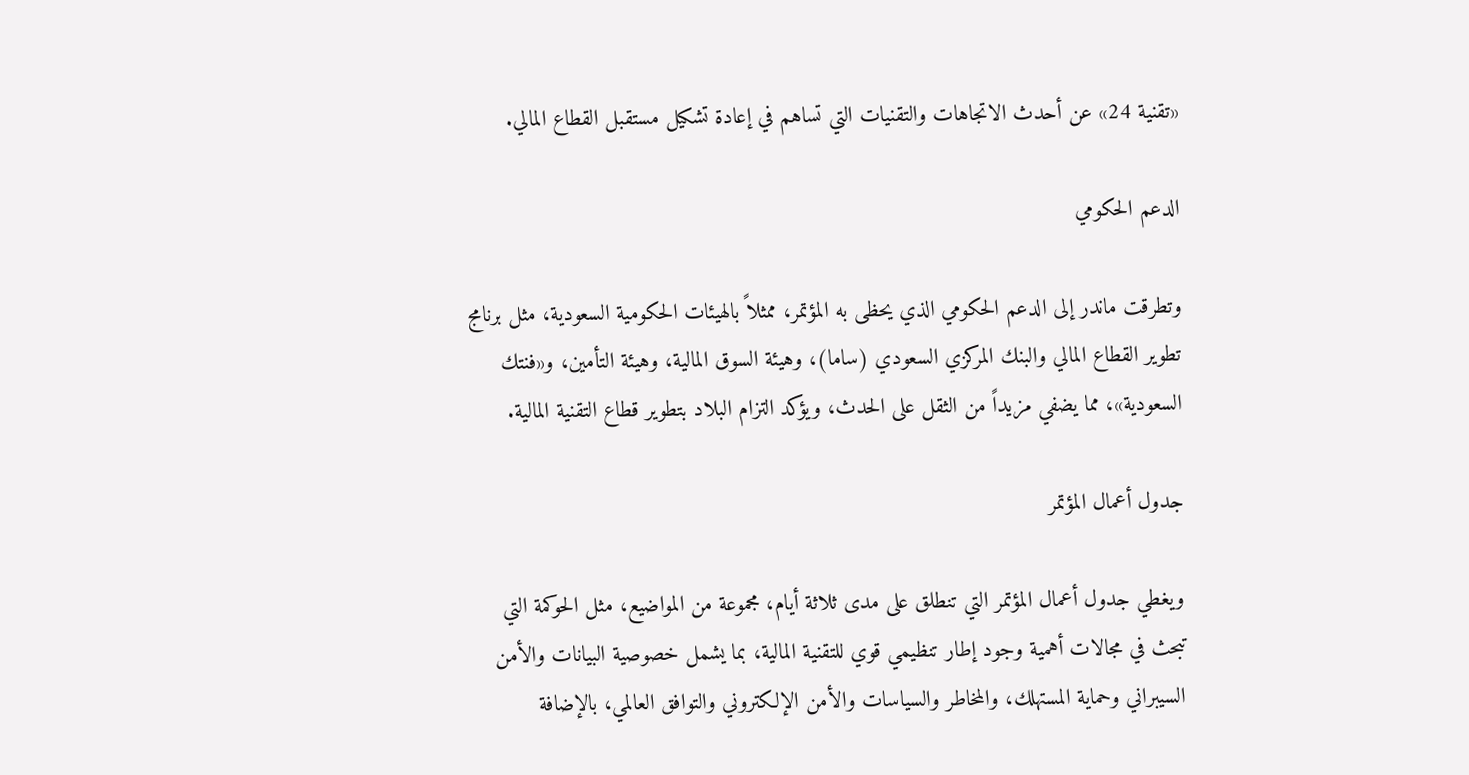«تقنية 24» عن أحدث الاتجاهات والتقنيات التي تساهم في إعادة تشكيل مستقبل القطاع المالي.

الدعم الحكومي

وتطرقت ماندر إلى الدعم الحكومي الذي يحظى به المؤتمر، ممثلاً بالهيئات الحكومية السعودية، مثل برنامج تطوير القطاع المالي والبنك المركزي السعودي (ساما)، وهيئة السوق المالية، وهيئة التأمين، و«فنتك السعودية»، مما يضفي مزيداً من الثقل على الحدث، ويؤكد التزام البلاد بتطوير قطاع التقنية المالية.

جدول أعمال المؤتمر

ويغطي جدول أعمال المؤتمر التي تنطلق على مدى ثلاثة أيام، مجموعة من المواضيع، مثل الحوكمة التي تبحث في مجالات أهمية وجود إطار تنظيمي قوي للتقنية المالية، بما يشمل خصوصية البيانات والأمن السيبراني وحماية المستهلك، والمخاطر والسياسات والأمن الإلكتروني والتوافق العالمي، بالإضافة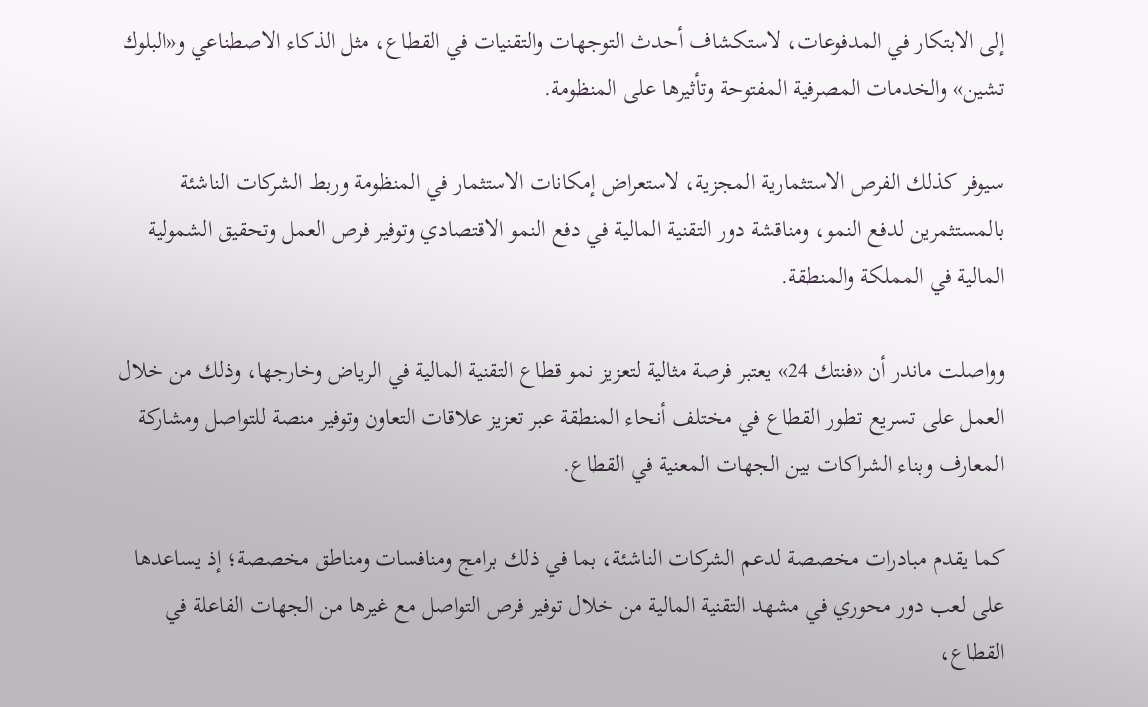إلى الابتكار في المدفوعات، لاستكشاف أحدث التوجهات والتقنيات في القطاع، مثل الذكاء الاصطناعي و«البلوك تشين» والخدمات المصرفية المفتوحة وتأثيرها على المنظومة.

سيوفر كذلك الفرص الاستثمارية المجزية، لاستعراض إمكانات الاستثمار في المنظومة وربط الشركات الناشئة بالمستثمرين لدفع النمو، ومناقشة دور التقنية المالية في دفع النمو الاقتصادي وتوفير فرص العمل وتحقيق الشمولية المالية في المملكة والمنطقة.

وواصلت ماندر أن «فنتك 24» يعتبر فرصة مثالية لتعزيز نمو قطاع التقنية المالية في الرياض وخارجها، وذلك من خلال العمل على تسريع تطور القطاع في مختلف أنحاء المنطقة عبر تعزيز علاقات التعاون وتوفير منصة للتواصل ومشاركة المعارف وبناء الشراكات بين الجهات المعنية في القطاع.

كما يقدم مبادرات مخصصة لدعم الشركات الناشئة، بما في ذلك برامج ومنافسات ومناطق مخصصة؛ إذ يساعدها على لعب دور محوري في مشهد التقنية المالية من خلال توفير فرص التواصل مع غيرها من الجهات الفاعلة في القطاع،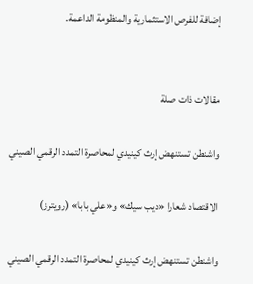إضافة للفرص الاستثمارية والمنظومة الداعمة.


مقالات ذات صلة

واشنطن تستنهض إرث كينيدي لمحاصرة التمدد الرقمي الصيني

الاقتصاد شعارا «ديب سيك» و«علي بابا» (رويترز)

واشنطن تستنهض إرث كينيدي لمحاصرة التمدد الرقمي الصيني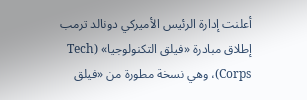أعلنت إدارة الرئيس الأميركي دونالد ترمب إطلاق مبادرة «فيلق التكنولوجيا» (Tech Corps)، وهي نسخة مطورة من «فيلق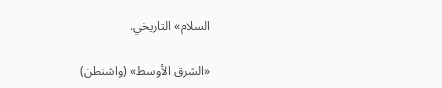السلام» التاريخي.

«الشرق الأوسط» (واشنطن)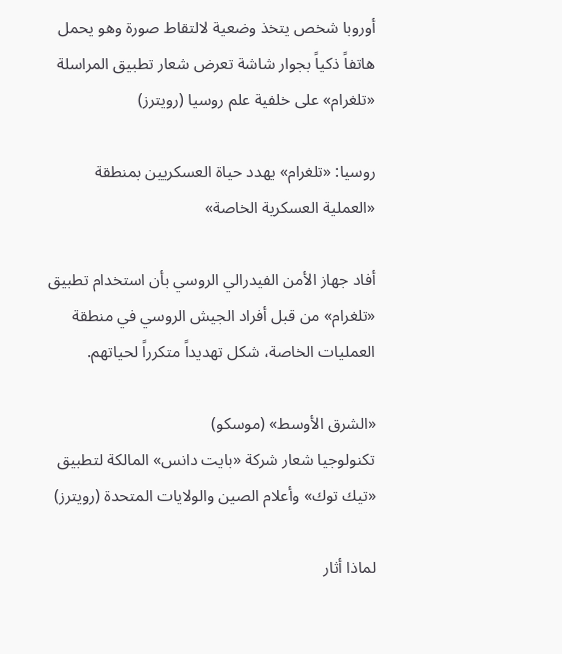أوروبا شخص يتخذ وضعية لالتقاط صورة وهو يحمل هاتفاً ذكياً بجوار شاشة تعرض شعار تطبيق المراسلة «تلغرام» على خلفية علم روسيا (رويترز)

روسيا: «تلغرام» يهدد حياة العسكريين بمنطقة «العملية العسكرية الخاصة»

أفاد جهاز الأمن الفيدرالي الروسي بأن استخدام تطبيق «تلغرام» من قبل أفراد الجيش الروسي في منطقة العمليات الخاصة، شكل تهديداً متكرراً لحياتهم.

«الشرق الأوسط» (موسكو)
تكنولوجيا شعار شركة «بايت دانس» المالكة لتطبيق «تيك توك» وأعلام الصين والولايات المتحدة (رويترز)

لماذا أثار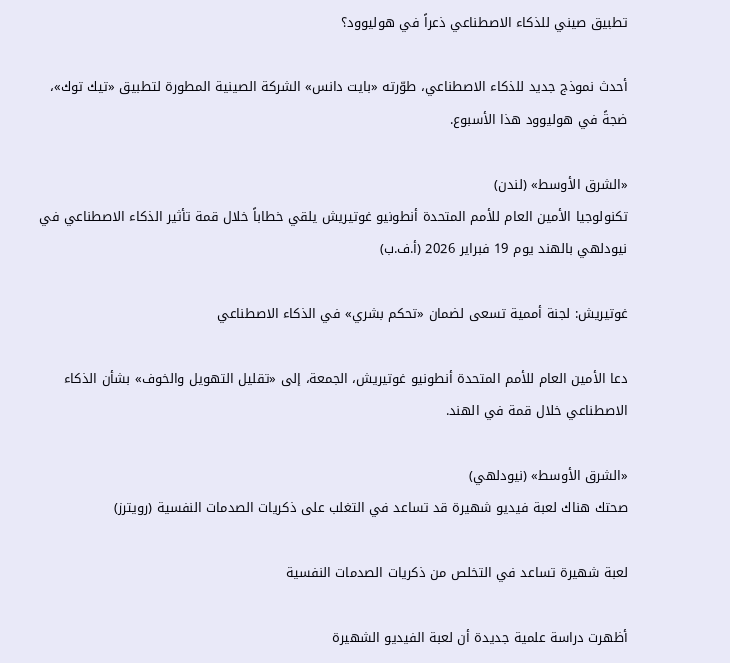تطبيق صيني للذكاء الاصطناعي ذعراً في هوليوود؟

أحدث نموذج جديد للذكاء الاصطناعي، طوّرته «بايت دانس» الشركة الصينية المطورة لتطبيق «تيك توك»، ضجةً في هوليوود هذا الأسبوع.

«الشرق الأوسط» (لندن)
تكنولوجيا الأمين العام للأمم المتحدة أنطونيو غوتيريش يلقي خطاباً خلال قمة تأثير الذكاء الاصطناعي في نيودلهي بالهند يوم 19 فبراير 2026 (أ.ف.ب)

غوتيريش: لجنة أممية تسعى لضمان «تحكم بشري» في الذكاء الاصطناعي

دعا الأمين العام للأمم المتحدة أنطونيو غوتيريش، الجمعة، إلى «تقليل التهويل والخوف» بشأن الذكاء الاصطناعي خلال قمة في الهند.

«الشرق الأوسط» (نيودلهي)
صحتك هناك لعبة فيديو شهيرة قد تساعد في التغلب على ذكريات الصدمات النفسية (رويترز)

لعبة شهيرة تساعد في التخلص من ذكريات الصدمات النفسية

أظهرت دراسة علمية جديدة أن لعبة الفيديو الشهيرة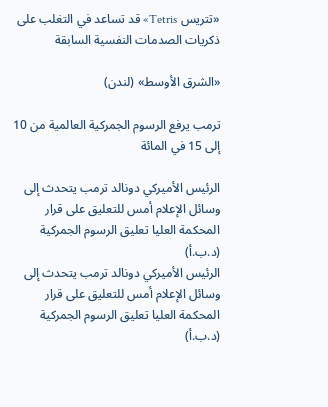«تتريس Tetris» قد تساعد في التغلب على ذكريات الصدمات النفسية السابقة

«الشرق الأوسط» (لندن)

ترمب يرفع الرسوم الجمركية العالمية من 10 إلى 15 في المائة

الرئيس الأميركي دونالد ترمب يتحدث إلى وسائل الإعلام أمس للتعليق على قرار المحكمة العليا تعليق الرسوم الجمركية (د.ب.أ)
الرئيس الأميركي دونالد ترمب يتحدث إلى وسائل الإعلام أمس للتعليق على قرار المحكمة العليا تعليق الرسوم الجمركية (د.ب.أ)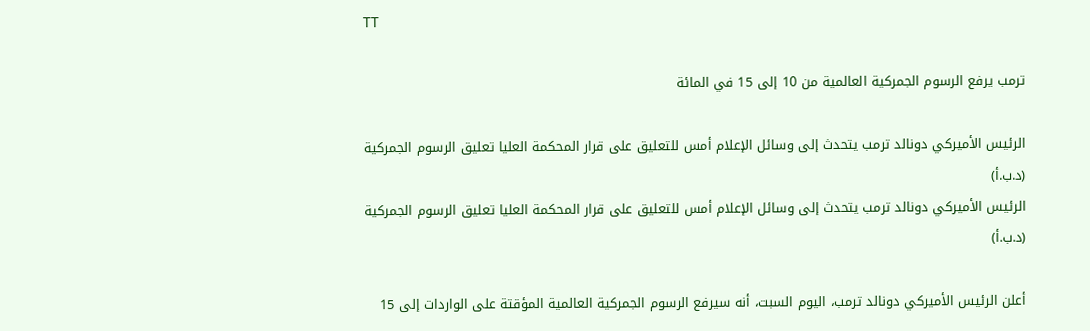TT

ترمب يرفع الرسوم الجمركية العالمية من 10 إلى 15 في المائة

الرئيس الأميركي دونالد ترمب يتحدث إلى وسائل الإعلام أمس للتعليق على قرار المحكمة العليا تعليق الرسوم الجمركية (د.ب.أ)
الرئيس الأميركي دونالد ترمب يتحدث إلى وسائل الإعلام أمس للتعليق على قرار المحكمة العليا تعليق الرسوم الجمركية (د.ب.أ)

أعلن الرئيس الأميركي دونالد ترمب، اليوم ‌السبت، أنه سيرفع ‌الرسوم الجمركية العالمية المؤقتة على الواردات إلى 15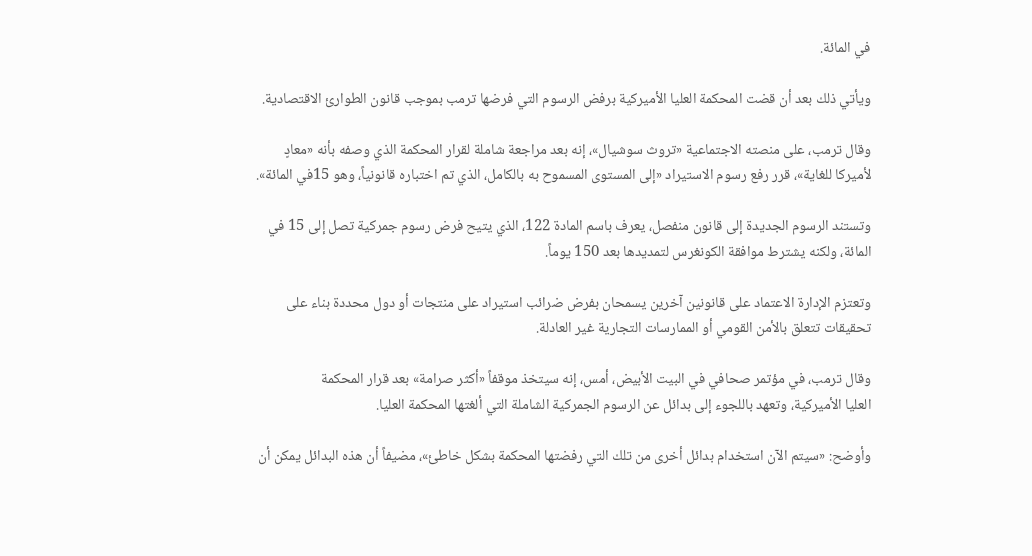في المائة.

ويأتي ‌ذلك ‌بعد أن ‌قضت المحكمة ‌العليا الأميركية برفض ‌الرسوم التي فرضها ترمب بموجب قانون الطوارئ الاقتصادية.

وقال ترمب، على منصته الاجتماعية «تروث سوشيال»، إنه بعد مراجعة شاملة لقرار المحكمة الذي وصفه بأنه «معادٍ لأميركا للغاية»، قرر رفع رسوم الاستيراد «إلى المستوى المسموح به بالكامل، الذي تم اختباره قانونياً، وهو 15في المائة».

وتستند الرسوم الجديدة إلى قانون منفصل، يعرف باسم المادة 122، الذي يتيح فرض رسوم جمركية تصل إلى 15 في المائة، ولكنه يشترط موافقة الكونغرس لتمديدها ‌بعد 150 يوماً.

وتعتزم الإدارة الاعتماد على قانونين آخرين يسمحان بفرض ضرائب استيراد على منتجات أو دول محددة بناء على تحقيقات تتعلق بالأمن القومي أو الممارسات التجارية غير العادلة.

وقال ترمب، ‌في مؤتمر صحافي في البيت الأبيض، أمس، إنه سيتخذ موقفاً «أكثر صرامة» بعد قرار المحكمة العليا ‌الأميركية، وتعهد باللجوء إلى بدائل عن الرسوم الجمركية الشاملة التي ألغتها المحكمة العليا.

وأوضح: «سيتم الآن استخدام بدائل أخرى من تلك التي رفضتها المحكمة بشكل خاطئ»، مضيفاً أن هذه البدائل يمكن أن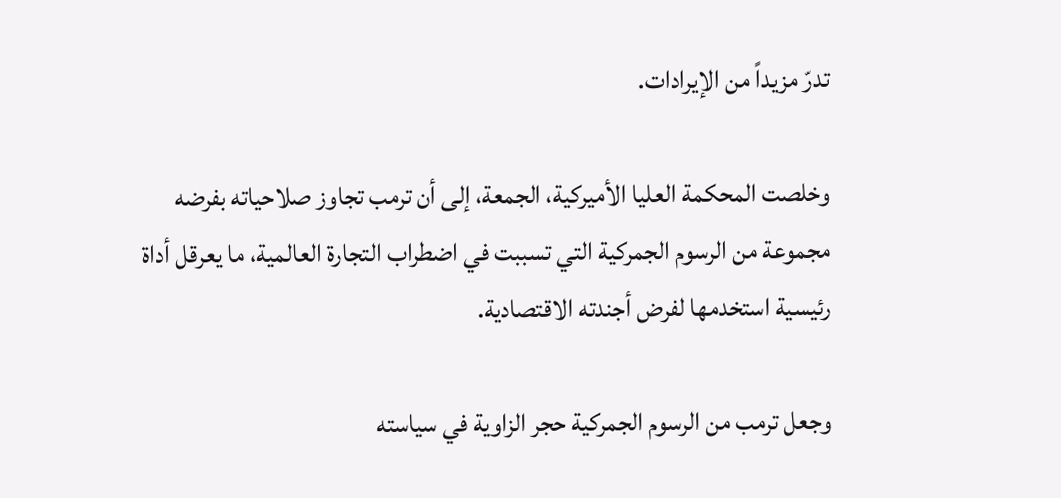تدرّ مزيداً من الإيرادات.

وخلصت المحكمة العليا الأميركية، الجمعة، إلى أن ترمب تجاوز صلاحياته بفرضه مجموعة من الرسوم الجمركية التي تسببت في اضطراب التجارة العالمية، ما يعرقل أداة رئيسية استخدمها لفرض أجندته الاقتصادية.

وجعل ترمب من الرسوم الجمركية حجر الزاوية في سياسته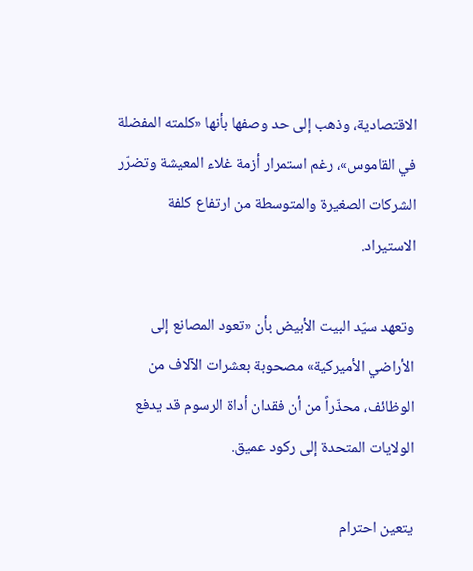الاقتصادية، وذهب إلى حد وصفها بأنها «كلمته المفضلة في القاموس»، رغم استمرار أزمة غلاء المعيشة وتضرّر الشركات الصغيرة والمتوسطة من ارتفاع كلفة الاستيراد.

وتعهد سيّد البيت الأبيض بأن «تعود المصانع إلى الأراضي الأميركية» مصحوبة بعشرات الآلاف من الوظائف، محذّراً من أن فقدان أداة الرسوم قد يدفع الولايات المتحدة إلى ركود عميق.

يتعين احترام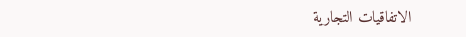الاتفاقيات ‌التجارية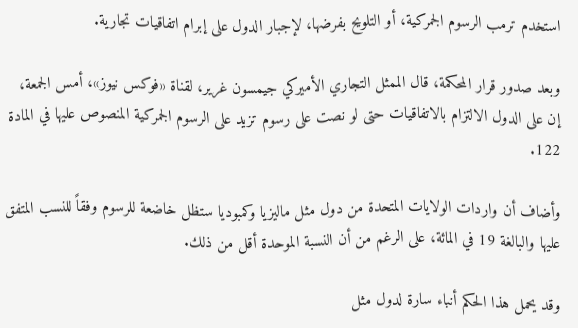استخدم ترمب الرسوم الجمركية، أو التلويح بفرضها، لإجبار الدول على إبرام اتفاقيات تجارية.

وبعد صدور قرار المحكمة، قال الممثل التجاري الأميركي جيمسون غرير، لقناة «فوكس نيوز»، أمس الجمعة، إن على الدول الالتزام بالاتفاقيات حتى لو نصت على رسوم تزيد على الرسوم الجمركية المنصوص عليها في المادة 122.

وأضاف أن واردات الولايات المتحدة من دول مثل ماليزيا وكمبوديا ستظل خاضعة للرسوم وفقاً للنسب المتفق عليها والبالغة 19 في المائة، على الرغم من أن النسبة الموحدة أقل من ذلك.

وقد يحمل هذا الحكم أنباء سارة لدول مثل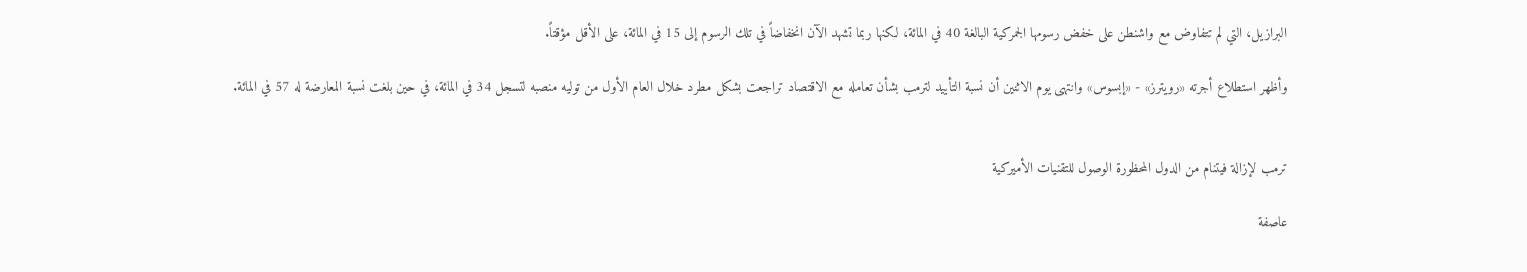البرازيل، التي لم تتفاوض مع واشنطن على خفض رسومها الجمركية البالغة 40 في المائة، لكنها ربما تشهد الآن انخفاضاً في تلك الرسوم إلى 15 في المائة، على الأقل مؤقتاً.

وأظهر استطلاع أجرته «رويترز» - «إبسوس» وانتهى يوم الاثنين أن نسبة التأييد لترمب بشأن تعامله مع الاقتصاد تراجعت بشكل مطرد خلال العام الأول من توليه منصبه لتسجل 34 في المائة، في حين بلغت نسبة المعارضة له 57 في المائة.


ترمب لإزالة فيتنام من الدول المحظورة الوصول للتقنيات الأميركية

عاصفة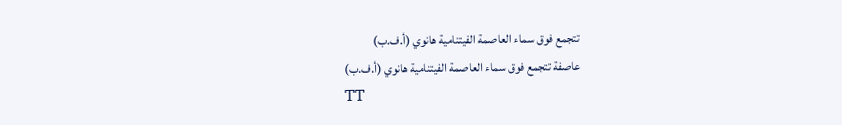تتجمع فوق سماء العاصمة الفيتنامية هانوي (أ.ف.ب)
عاصفة تتجمع فوق سماء العاصمة الفيتنامية هانوي (أ.ف.ب)
TT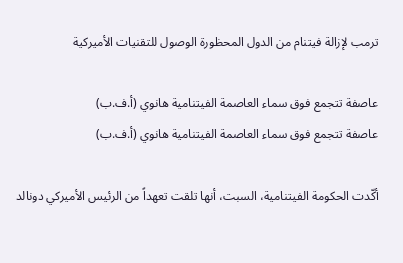ترمب لإزالة فيتنام من الدول المحظورة الوصول للتقنيات الأميركية

عاصفة تتجمع فوق سماء العاصمة الفيتنامية هانوي (أ.ف.ب)
عاصفة تتجمع فوق سماء العاصمة الفيتنامية هانوي (أ.ف.ب)

أكّدت الحكومة الفيتنامية، السبت، أنها تلقت تعهداً من الرئيس الأميركي دونالد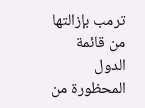ترمب بإزالتها من قائمة الدول المحظورة من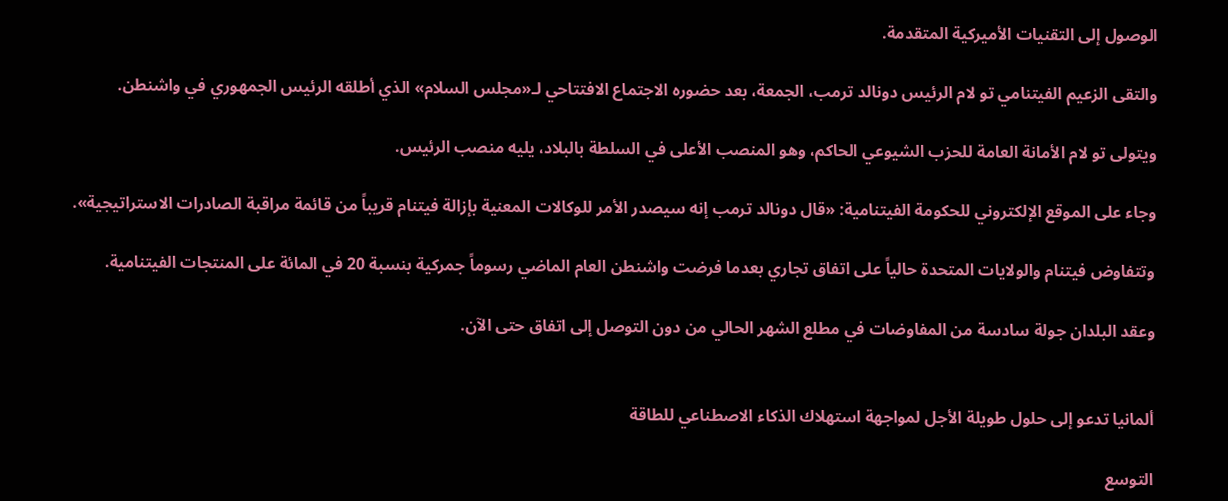الوصول إلى التقنيات الأميركية المتقدمة.

والتقى الزعيم الفيتنامي تو لام الرئيس دونالد ترمب، الجمعة، بعد حضوره الاجتماع الافتتاحي لـ«مجلس السلام» الذي أطلقه الرئيس الجمهوري في واشنطن.

ويتولى تو لام الأمانة العامة للحزب الشيوعي الحاكم، وهو المنصب الأعلى في السلطة بالبلاد، يليه منصب الرئيس.

وجاء على الموقع الإلكتروني للحكومة الفيتنامية: «قال دونالد ترمب إنه سيصدر الأمر للوكالات المعنية بإزالة فيتنام قريباً من قائمة مراقبة الصادرات الاستراتيجية».

وتتفاوض فيتنام والولايات المتحدة حالياً على اتفاق تجاري بعدما فرضت واشنطن العام الماضي رسوماً جمركية بنسبة 20 في المائة على المنتجات الفيتنامية.

وعقد البلدان جولة سادسة من المفاوضات في مطلع الشهر الحالي من دون التوصل إلى اتفاق حتى الآن.


ألمانيا تدعو إلى حلول طويلة الأجل لمواجهة استهلاك الذكاء الاصطناعي للطاقة

التوسع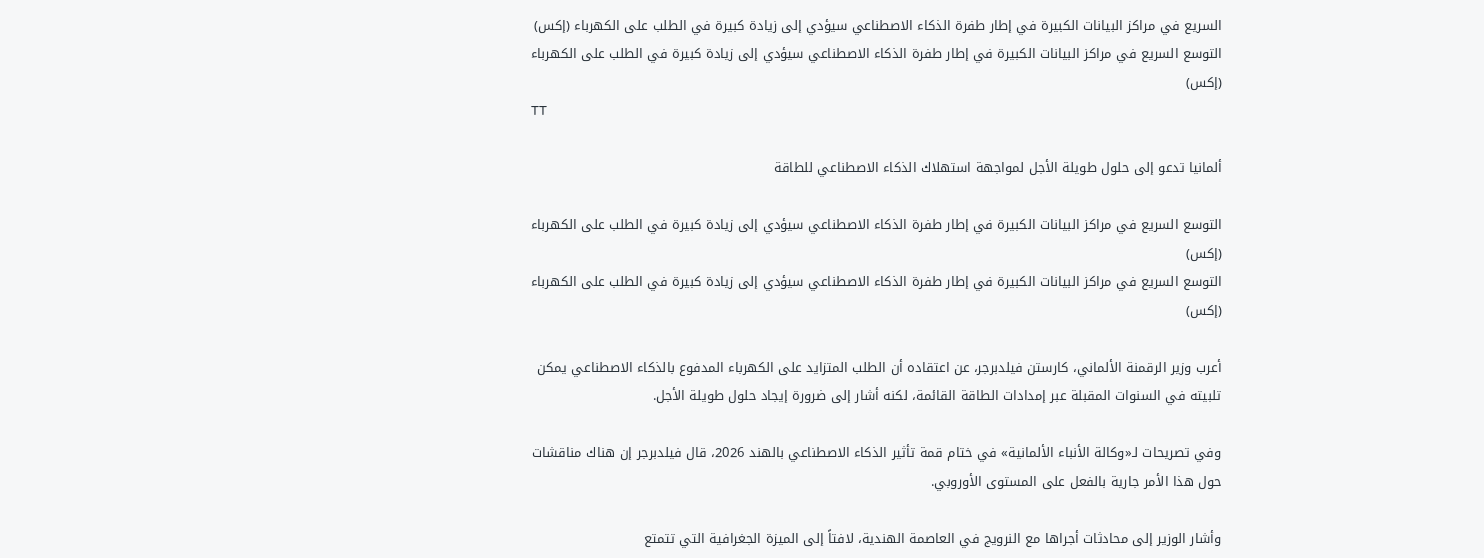السريع في مراكز البيانات الكبيرة في إطار طفرة الذكاء الاصطناعي سيؤدي إلى زيادة كبيرة في الطلب على الكهرباء (إكس)
التوسع السريع في مراكز البيانات الكبيرة في إطار طفرة الذكاء الاصطناعي سيؤدي إلى زيادة كبيرة في الطلب على الكهرباء (إكس)
TT

ألمانيا تدعو إلى حلول طويلة الأجل لمواجهة استهلاك الذكاء الاصطناعي للطاقة

التوسع السريع في مراكز البيانات الكبيرة في إطار طفرة الذكاء الاصطناعي سيؤدي إلى زيادة كبيرة في الطلب على الكهرباء (إكس)
التوسع السريع في مراكز البيانات الكبيرة في إطار طفرة الذكاء الاصطناعي سيؤدي إلى زيادة كبيرة في الطلب على الكهرباء (إكس)

أعرب وزير الرقمنة الألماني، كارستن فيلدبرجر، عن اعتقاده أن الطلب المتزايد على الكهرباء المدفوع بالذكاء الاصطناعي يمكن تلبيته في السنوات المقبلة عبر إمدادات الطاقة القائمة، لكنه أشار إلى ضرورة إيجاد حلول طويلة الأجل.

وفي تصريحات لـ«وكالة الأنباء الألمانية» في ختام قمة تأثير الذكاء الاصطناعي بالهند 2026، قال فيلدبرجر إن هناك مناقشات حول هذا الأمر جارية بالفعل على المستوى الأوروبي.

وأشار الوزير إلى محادثات أجراها مع النرويج في العاصمة الهندية، لافتاً إلى الميزة الجغرافية التي تتمتع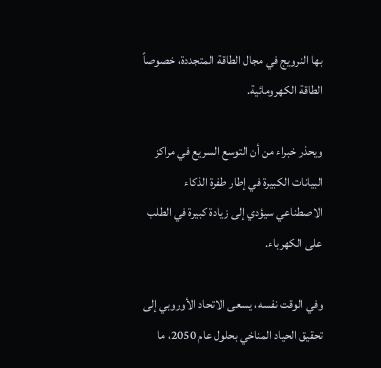بها النرويج في مجال الطاقة المتجددة، خصوصاً الطاقة الكهرومائية.

ويحذر خبراء من أن التوسع السريع في مراكز البيانات الكبيرة في إطار طفرة الذكاء الاصطناعي سيؤدي إلى زيادة كبيرة في الطلب على الكهرباء.

وفي الوقت نفسه، يسعى الاتحاد الأوروبي إلى تحقيق الحياد المناخي بحلول عام 2050، ما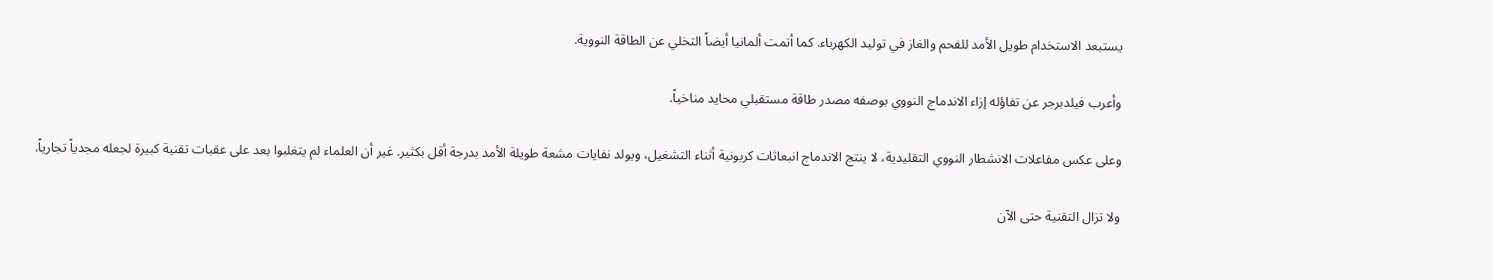يستبعد الاستخدام طويل الأمد للفحم والغاز في توليد الكهرباء. كما أتمت ألمانيا أيضاً التخلي عن الطاقة النووية.

وأعرب فيلدبرجر عن تفاؤله إزاء الاندماج النووي بوصفه مصدر طاقة مستقبلي محايد مناخياً.

وعلى عكس مفاعلات الانشطار النووي التقليدية، لا ينتج الاندماج انبعاثات كربونية أثناء التشغيل، ويولد نفايات مشعة طويلة الأمد بدرجة أقل بكثير. غير أن العلماء لم يتغلبوا بعد على عقبات تقنية كبيرة لجعله مجدياً تجارياً.

ولا تزال التقنية حتى الآن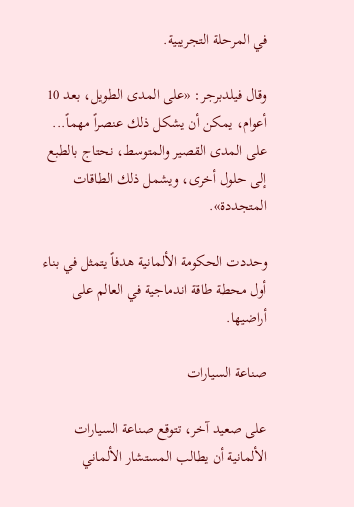في المرحلة التجريبية.

وقال فيلدبرجر: «على المدى الطويل، بعد 10 أعوام، يمكن أن يشكل ذلك عنصراً مهماً... على المدى القصير والمتوسط، نحتاج بالطبع إلى حلول أخرى، ويشمل ذلك الطاقات المتجددة».

وحددت الحكومة الألمانية هدفاً يتمثل في بناء أول محطة طاقة اندماجية في العالم على أراضيها.

صناعة السيارات

على صعيد آخر، تتوقع صناعة السيارات الألمانية أن يطالب المستشار الألماني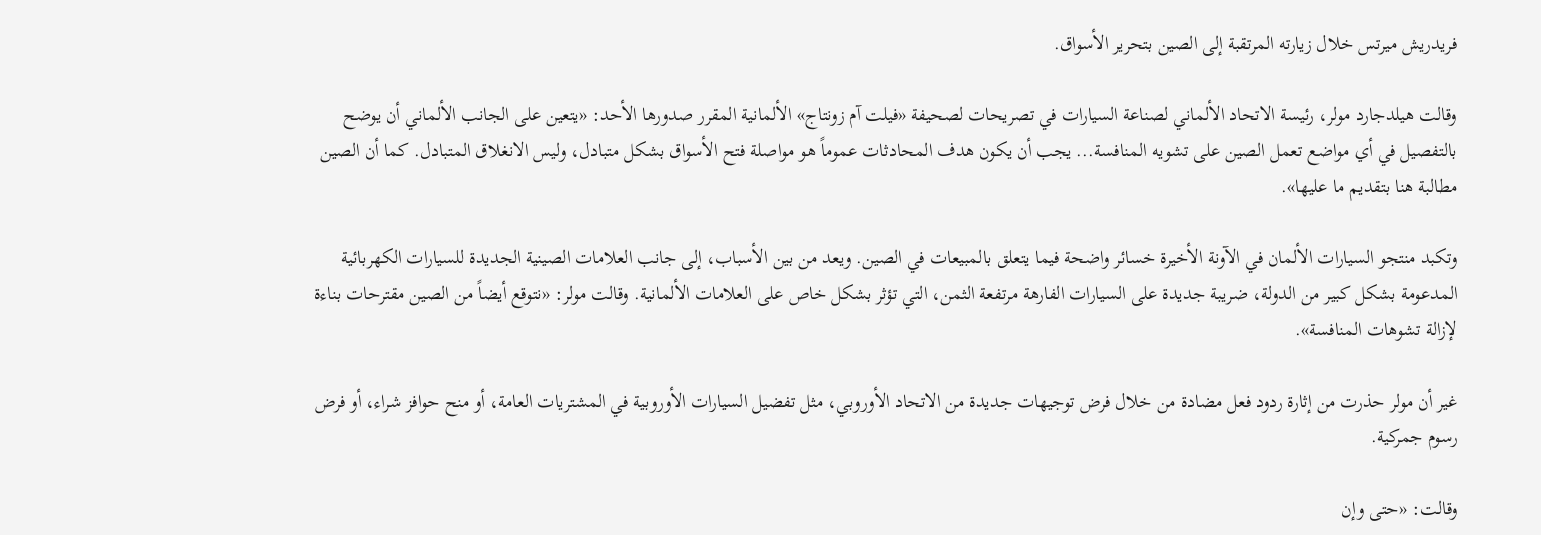فريدريش ميرتس خلال زيارته المرتقبة إلى الصين بتحرير الأسواق.

وقالت هيلدجارد مولر، رئيسة الاتحاد الألماني لصناعة السيارات في تصريحات لصحيفة «فيلت آم زونتاج» الألمانية المقرر صدورها الأحد: «يتعين على الجانب الألماني أن يوضح بالتفصيل في أي مواضع تعمل الصين على تشويه المنافسة... يجب أن يكون هدف المحادثات عموماً هو مواصلة فتح الأسواق بشكل متبادل، وليس الانغلاق المتبادل. كما أن الصين مطالبة هنا بتقديم ما عليها».

وتكبد منتجو السيارات الألمان في الآونة الأخيرة خسائر واضحة فيما يتعلق بالمبيعات في الصين. ويعد من بين الأسباب، إلى جانب العلامات الصينية الجديدة للسيارات الكهربائية المدعومة بشكل كبير من الدولة، ضريبة جديدة على السيارات الفارهة مرتفعة الثمن، التي تؤثر بشكل خاص على العلامات الألمانية. وقالت مولر: «نتوقع أيضاً من الصين مقترحات بناءة لإزالة تشوهات المنافسة».

غير أن مولر حذرت من إثارة ردود فعل مضادة من خلال فرض توجيهات جديدة من الاتحاد الأوروبي، مثل تفضيل السيارات الأوروبية في المشتريات العامة، أو منح حوافز شراء، أو فرض رسوم جمركية.

وقالت: «حتى وإن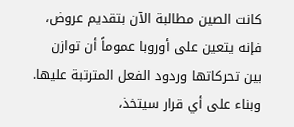كانت الصين مطالبة الآن بتقديم عروض، فإنه يتعين على أوروبا عموماً أن توازن بين تحركاتها وردود الفعل المترتبة عليها. وبناء على أي قرار سيتخذ،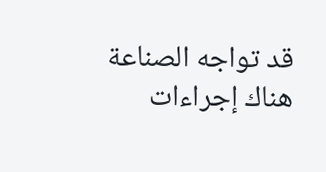قد تواجه الصناعة هناك إجراءات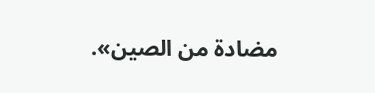مضادة من الصين».